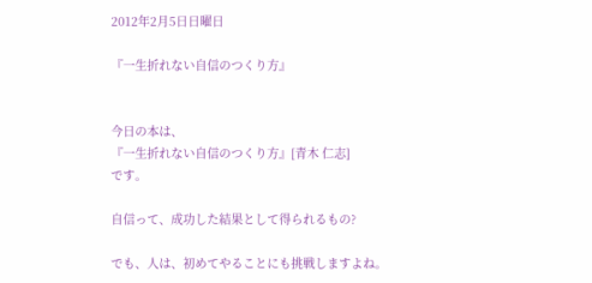2012年2月5日日曜日

『一生折れない自信のつくり方』


今日の本は、
『一生折れない自信のつくり方』[青木 仁志]
です。

自信って、成功した結果として得られるもの?

でも、人は、初めてやることにも挑戦しますよね。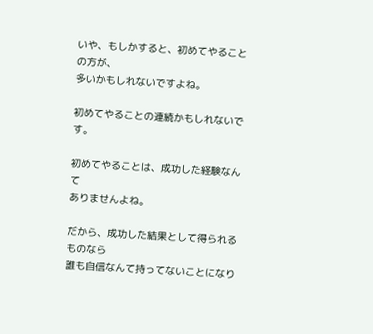いや、もしかすると、初めてやることの方が、
多いかもしれないですよね。

初めてやることの連続かもしれないです。

初めてやることは、成功した経験なんて
ありませんよね。

だから、成功した結果として得られるものなら
誰も自信なんて持ってないことになり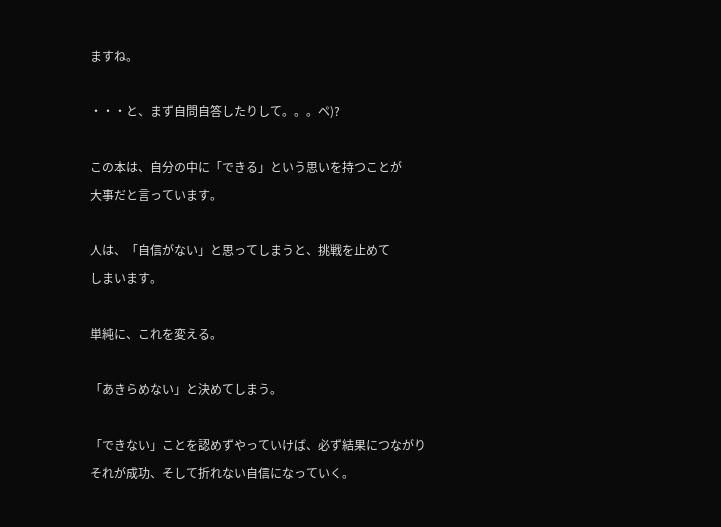ますね。

・・・と、まず自問自答したりして。。。ペ)?

この本は、自分の中に「できる」という思いを持つことが
大事だと言っています。

人は、「自信がない」と思ってしまうと、挑戦を止めて
しまいます。

単純に、これを変える。

「あきらめない」と決めてしまう。

「できない」ことを認めずやっていけば、必ず結果につながり
それが成功、そして折れない自信になっていく。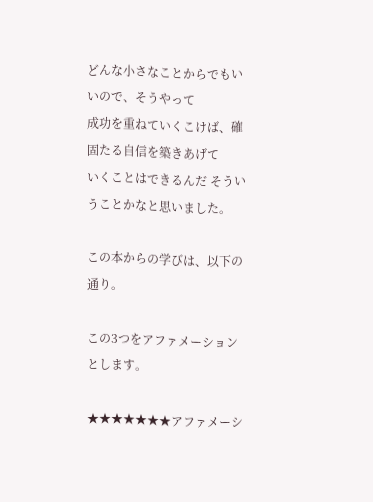どんな小さなことからでもいいので、そうやって
成功を重ねていくこけば、確固たる自信を築きあげて
いくことはできるんだ そういうことかなと思いました。

この本からの学びは、以下の通り。

この3つをアファメーションとします。

★★★★★★★アファメーシ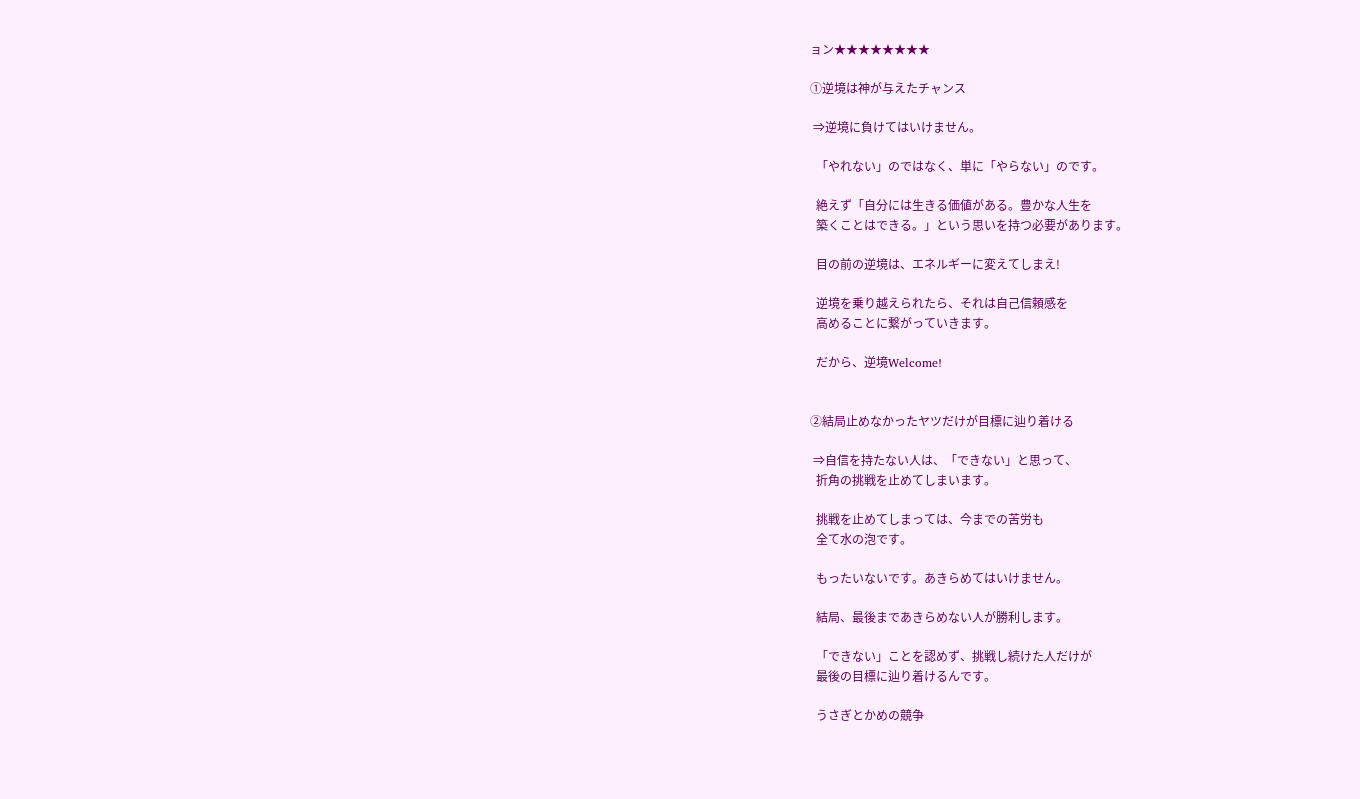ョン★★★★★★★★

①逆境は神が与えたチャンス

 ⇒逆境に負けてはいけません。

  「やれない」のではなく、単に「やらない」のです。

  絶えず「自分には生きる価値がある。豊かな人生を
  築くことはできる。」という思いを持つ必要があります。

  目の前の逆境は、エネルギーに変えてしまえ!

  逆境を乗り越えられたら、それは自己信頼感を
  高めることに繋がっていきます。

  だから、逆境Welcome!


②結局止めなかったヤツだけが目標に辿り着ける

 ⇒自信を持たない人は、「できない」と思って、
  折角の挑戦を止めてしまいます。

  挑戦を止めてしまっては、今までの苦労も
  全て水の泡です。

  もったいないです。あきらめてはいけません。

  結局、最後まであきらめない人が勝利します。

  「できない」ことを認めず、挑戦し続けた人だけが
  最後の目標に辿り着けるんです。

  うさぎとかめの競争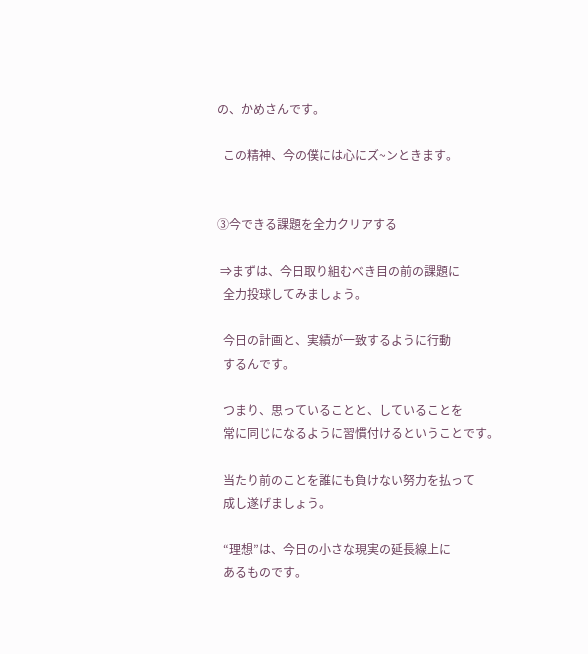の、かめさんです。

  この精神、今の僕には心にズ~ンときます。


③今できる課題を全力クリアする

 ⇒まずは、今日取り組むべき目の前の課題に
  全力投球してみましょう。

  今日の計画と、実績が一致するように行動
  するんです。

  つまり、思っていることと、していることを
  常に同じになるように習慣付けるということです。

  当たり前のことを誰にも負けない努力を払って
  成し遂げましょう。

  “理想”は、今日の小さな現実の延長線上に
  あるものです。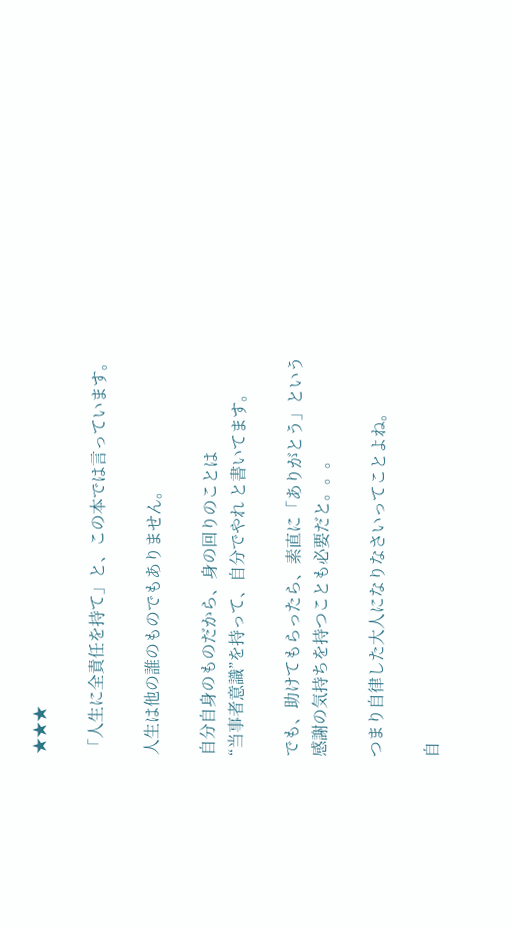★★★

「人生に全責任を持て」と、この本では言っています。

人生は他の誰のものでもありません。

自分自身のものだから、身の回りのことは
“当事者意識”を持って、自分でやれ と書いてます。

でも、助けてもらったら、素直に「ありがとう」という
感謝の気持ちを持つことも必要だと。。。

つまり自律した大人になりなさいってことよね。

自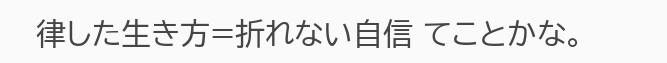律した生き方=折れない自信 てことかな。